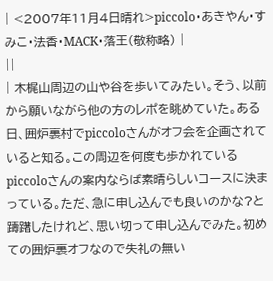| <2007年11月4日晴れ>piccolo・あきやん・すみこ・法香・MACK・落王(敬称略) |
||
| 木梶山周辺の山や谷を歩いてみたい。そう、以前から願いながら他の方のレポを眺めていた。ある日、囲炉裏村でpiccoloさんがオフ会を企画されていると知る。この周辺を何度も歩かれているpiccoloさんの案内ならば素晴らしいコースに決まっている。ただ、急に申し込んでも良いのかな?と躊躇したけれど、思い切って申し込んでみた。初めての囲炉裏オフなので失礼の無い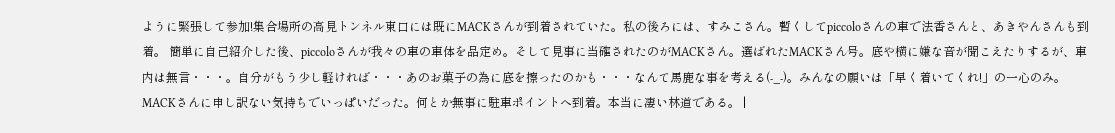ように緊張して参加!集合場所の高見トンネル東口には既にMACKさんが到着されていた。私の後ろには、すみこさん。暫くしてpiccoloさんの車で法香さんと、あきやんさんも到着。 簡単に自己紹介した後、piccoloさんが我々の車の車体を品定め。そして見事に当確されたのがMACKさん。選ばれたMACKさん号。底や横に嫌な音が聞こえたりするが、車内は無言・・・。自分がもう少し軽ければ・・・あのお菓子の為に底を擦ったのかも・・・なんて馬鹿な事を考える(-_-)。みんなの願いは「早く着いてくれ!」の一心のみ。MACKさんに申し訳ない気持ちでいっぱいだった。何とか無事に駐車ポイントへ到着。本当に凄い林道である。 |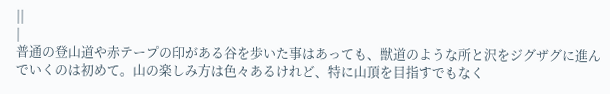||
|
普通の登山道や赤テープの印がある谷を歩いた事はあっても、獣道のような所と沢をジグザグに進んでいくのは初めて。山の楽しみ方は色々あるけれど、特に山頂を目指すでもなく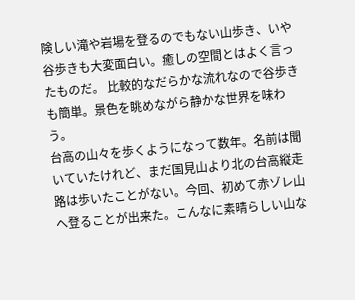険しい滝や岩場を登るのでもない山歩き、いや谷歩きも大変面白い。癒しの空間とはよく言ったものだ。 比較的なだらかな流れなので谷歩きも簡単。景色を眺めながら静かな世界を味わう。
台高の山々を歩くようになって数年。名前は聞いていたけれど、まだ国見山より北の台高縦走路は歩いたことがない。今回、初めて赤ゾレ山へ登ることが出来た。こんなに素晴らしい山な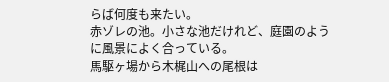らば何度も来たい。
赤ゾレの池。小さな池だけれど、庭園のように風景によく合っている。
馬駆ヶ場から木梶山への尾根は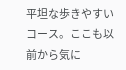平坦な歩きやすいコース。ここも以前から気に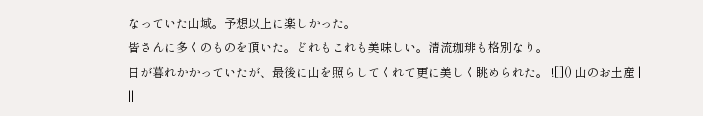なっていた山域。予想以上に楽しかった。
皆さんに多くのものを頂いた。どれもこれも美味しい。清流珈琲も格別なり。
日が暮れかかっていたが、最後に山を照らしてくれて更に美しく眺められた。 ![]() 山のお土産 |
||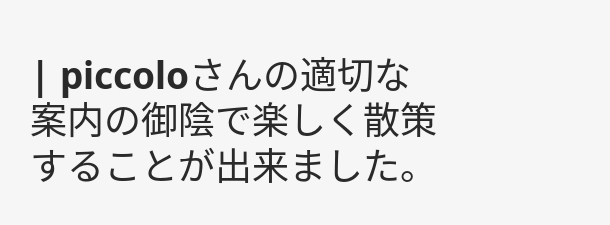| piccoloさんの適切な案内の御陰で楽しく散策することが出来ました。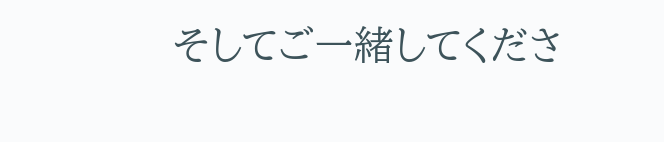そしてご一緒してくださ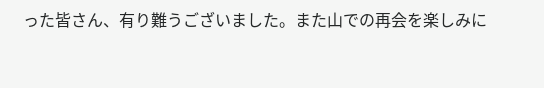った皆さん、有り難うございました。また山での再会を楽しみに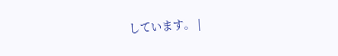しています。 |